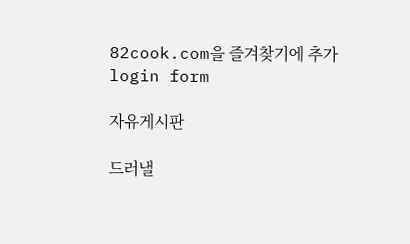82cook.com을 즐겨찾기에 추가
login form

자유게시판

드러낼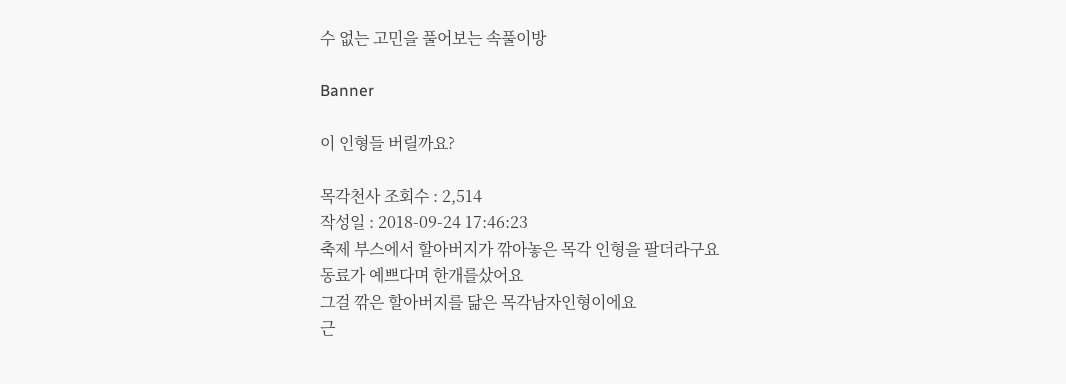수 없는 고민을 풀어보는 속풀이방

Banner

이 인형들 버릴까요?

목각천사 조회수 : 2,514
작성일 : 2018-09-24 17:46:23
축제 부스에서 할아버지가 깎아놓은 목각 인형을 팔더라구요
동료가 예쁘다며 한개를샀어요
그걸 깎은 할아버지를 닮은 목각남자인형이에요
근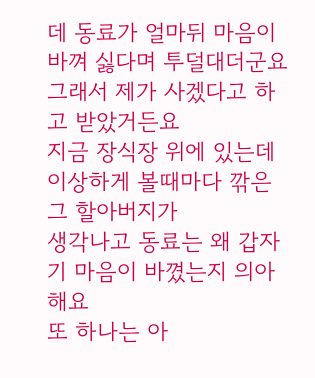데 동료가 얼마뒤 마음이 바껴 싫다며 투덜대더군요
그래서 제가 사겠다고 하고 받았거든요
지금 장식장 위에 있는데 이상하게 볼때마다 깎은 그 할아버지가
생각나고 동료는 왜 갑자기 마음이 바꼈는지 의아해요
또 하나는 아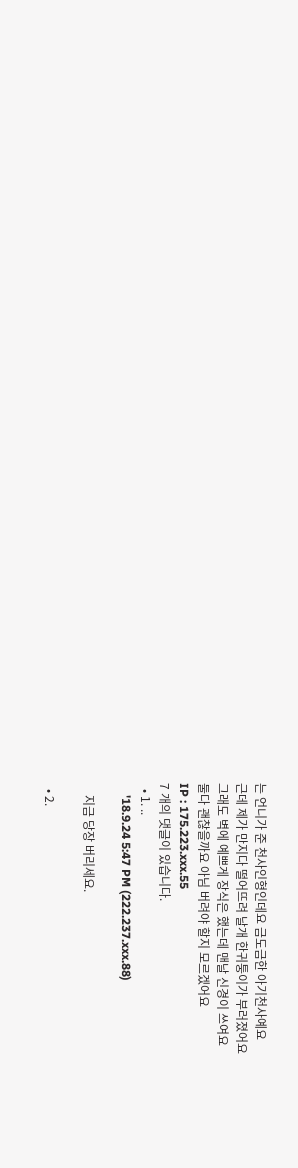는 언니가 준 천사인형인데요 금도금한 아기천사예요
근데 제가 만지다 떨어뜨려 날개 한귀퉁이가 부러졌어요
그래도 벽에 예쁘게 장식은 했는데 맨날 신경이 쓰여요
둘다 괜찮을까요 아님 버려야 할지 모르겠어요
IP : 175.223.xxx.55
7 개의 댓글이 있습니다.
  • 1. ..
    '18.9.24 5:47 PM (222.237.xxx.88)

    지금 당장 버리세요.

  • 2.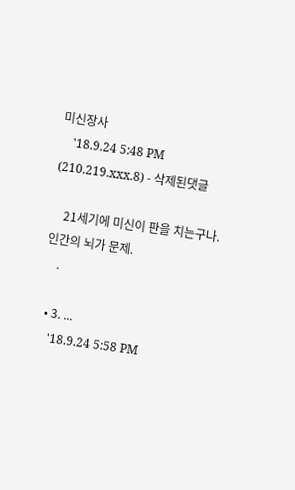미신장사
    '18.9.24 5:48 PM (210.219.xxx.8) - 삭제된댓글

    21세기에 미신이 판을 치는구나.인간의 뇌가 문제.
    .

  • 3. ...
    '18.9.24 5:58 PM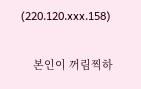(220.120.xxx.158)

    본인이 꺼림찍하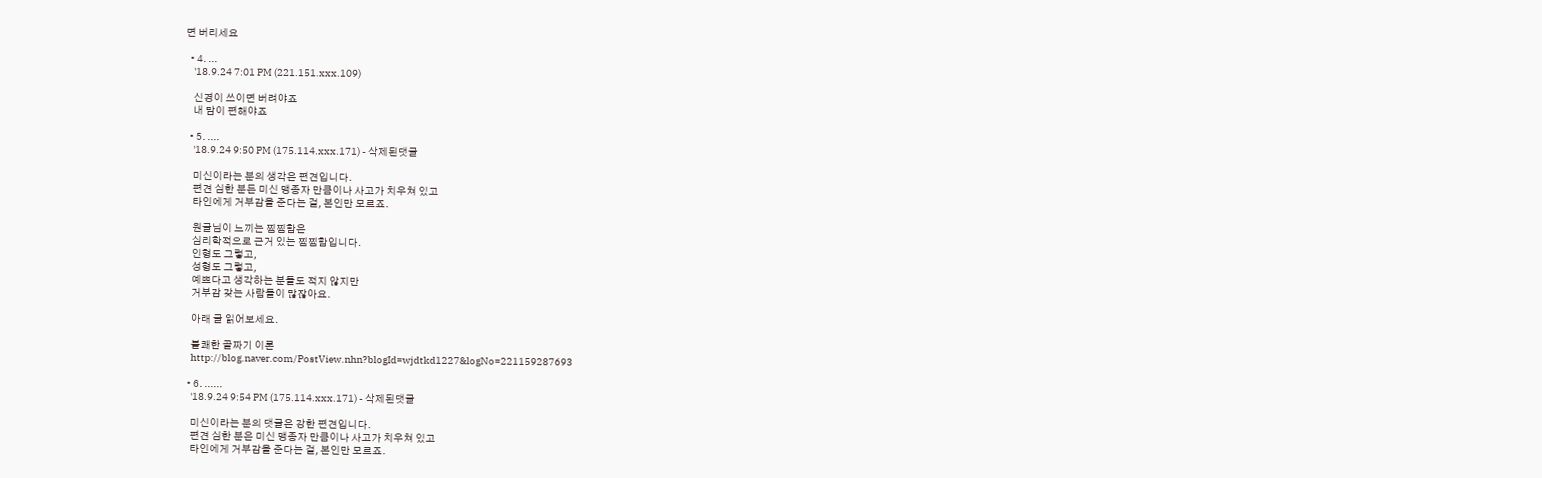면 버리세요

  • 4. ...
    '18.9.24 7:01 PM (221.151.xxx.109)

    신경이 쓰이면 버려야죠
    내 맘이 편해야죠

  • 5. ....
    '18.9.24 9:50 PM (175.114.xxx.171) - 삭제된댓글

    미신이라는 분의 생각은 편견입니다.
    편견 심한 분든 미신 맹종자 만큼이나 사고가 치우쳐 있고
    타인에게 거부감을 준다는 걸, 본인만 모르죠.

    원글님이 느끼는 찜찜함은
    심리학적으로 근거 있는 찜찜함입니다.
    인형도 그렇고,
    성형도 그렇고,
    예쁘다고 생각하는 분들도 적지 않지만
    거부감 갖는 사람들이 많잖아요.

    아래 글 읽어보세요.

    불쾌한 골짜기 이론
    http://blog.naver.com/PostView.nhn?blogId=wjdtkd1227&logNo=221159287693

  • 6. ......
    '18.9.24 9:54 PM (175.114.xxx.171) - 삭제된댓글

    미신이라는 분의 댓글은 강한 편견입니다.
    편견 심한 분은 미신 맹종자 만큼이나 사고가 치우쳐 있고
    타인에게 거부감을 준다는 걸, 본인만 모르죠.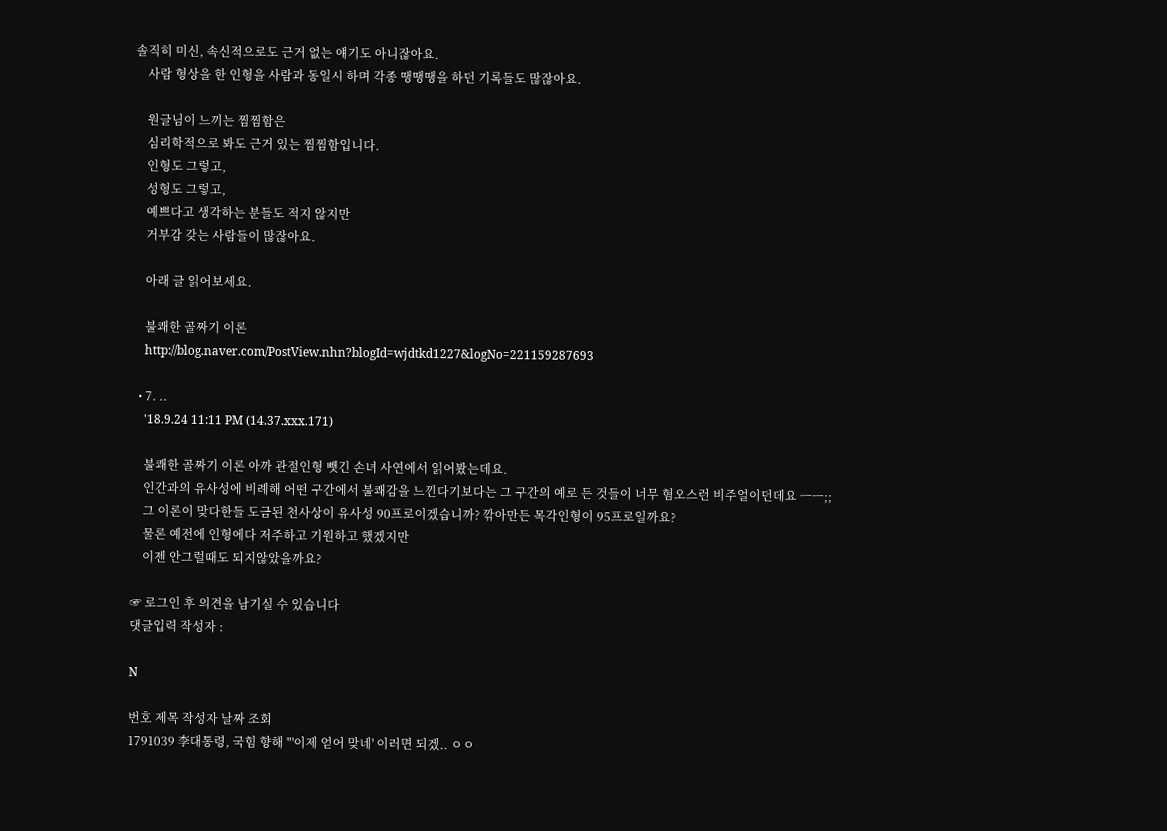솔직히 미신, 속신적으로도 근거 없는 얘기도 아니잖아요.
    사람 형상을 한 인형을 사람과 동일시 하며 각종 땡땡땡을 하던 기록들도 많잖아요.

    원글님이 느끼는 찜찜함은
    심리학적으로 봐도 근거 있는 찜찜함입니다.
    인형도 그렇고,
    성형도 그렇고,
    예쁘다고 생각하는 분들도 적지 않지만
    거부감 갖는 사람들이 많잖아요.

    아래 글 읽어보세요.

    불쾌한 골짜기 이론
    http://blog.naver.com/PostView.nhn?blogId=wjdtkd1227&logNo=221159287693

  • 7. ..
    '18.9.24 11:11 PM (14.37.xxx.171)

    불쾌한 골짜기 이론 아까 관절인형 뺏긴 손녀 사연에서 읽어봤는데요.
    인간과의 유사성에 비례해 어떤 구간에서 불쾌감을 느낀다기보다는 그 구간의 예로 든 것들이 너무 혐오스런 비주얼이던데요 ㅡㅡ;;
    그 이론이 맞다한들 도금된 천사상이 유사성 90프로이겠습니까? 깎아만든 목각인형이 95프로일까요?
    물론 예전에 인형에다 저주하고 기원하고 했겠지만
    이젠 안그럴때도 되지않았을까요?

☞ 로그인 후 의견을 남기실 수 있습니다
댓글입력 작성자 :

N

번호 제목 작성자 날짜 조회
1791039 李대통령, 국힘 향해 "'이제 얻어 맞네' 이러면 되겠.. ㅇㅇ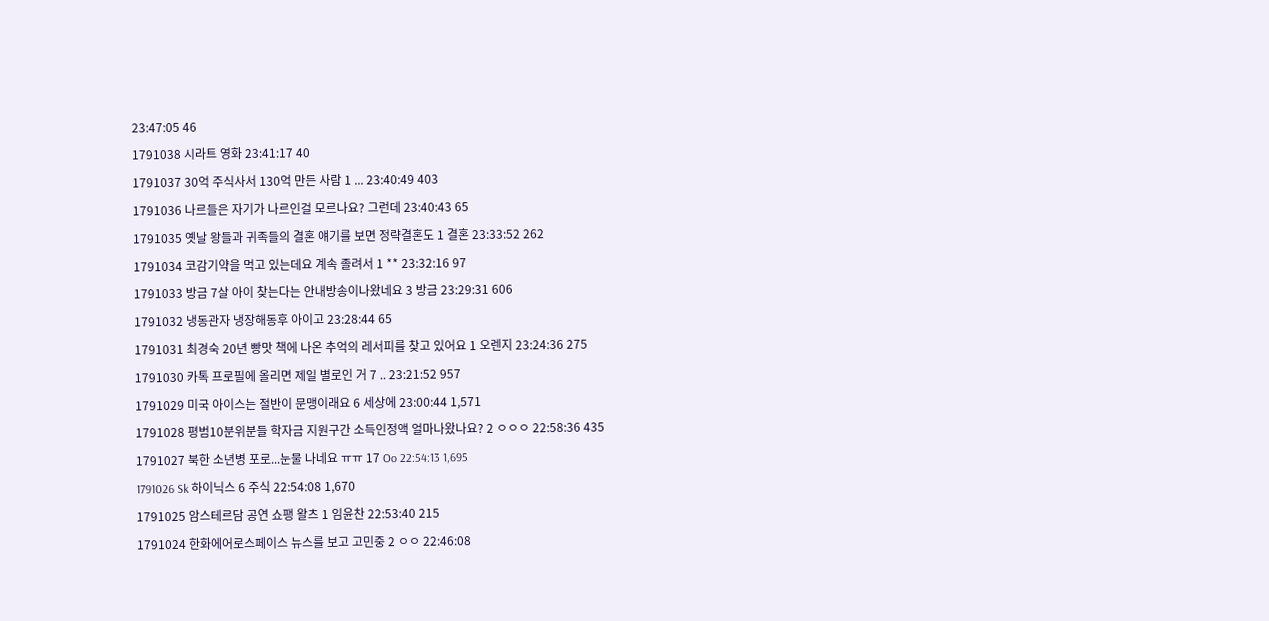23:47:05 46
1791038 시라트 영화 23:41:17 40
1791037 30억 주식사서 130억 만든 사람 1 ... 23:40:49 403
1791036 나르들은 자기가 나르인걸 모르나요? 그런데 23:40:43 65
1791035 옛날 왕들과 귀족들의 결혼 얘기를 보면 정략결혼도 1 결혼 23:33:52 262
1791034 코감기약을 먹고 있는데요 계속 졸려서 1 ** 23:32:16 97
1791033 방금 7살 아이 찾는다는 안내방송이나왔네요 3 방금 23:29:31 606
1791032 냉동관자 냉장해동후 아이고 23:28:44 65
1791031 최경숙 20년 빵맛 책에 나온 추억의 레서피를 찾고 있어요 1 오렌지 23:24:36 275
1791030 카톡 프로필에 올리면 제일 별로인 거 7 .. 23:21:52 957
1791029 미국 아이스는 절반이 문맹이래요 6 세상에 23:00:44 1,571
1791028 평범10분위분들 학자금 지원구간 소득인정액 얼마나왔나요? 2 ㅇㅇㅇ 22:58:36 435
1791027 북한 소년병 포로...눈물 나네요 ㅠㅠ 17 Oo 22:54:13 1,695
1791026 Sk 하이닉스 6 주식 22:54:08 1,670
1791025 암스테르담 공연 쇼팽 왈츠 1 임윤찬 22:53:40 215
1791024 한화에어로스페이스 뉴스를 보고 고민중 2 ㅇㅇ 22:46:08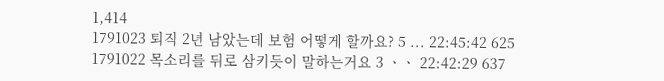1,414
1791023 퇴직 2년 남았는데 보험 어떻게 할까요? 5 ... 22:45:42 625
1791022 목소리를 뒤로 삼키듯이 말하는거요 3 ㆍㆍ 22:42:29 637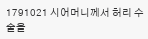1791021 시어머니께서 허리 수술을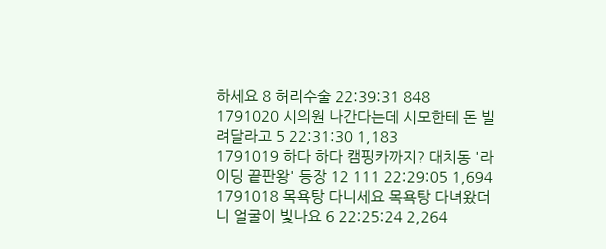하세요 8 허리수술 22:39:31 848
1791020 시의원 나간다는데 시모한테 돈 빌려달라고 5 22:31:30 1,183
1791019 하다 하다 캠핑카까지? 대치동 '라이딩 끝판왕' 등장 12 111 22:29:05 1,694
1791018 목욕탕 다니세요 목욕탕 다녀왔더니 얼굴이 빛나요 6 22:25:24 2,264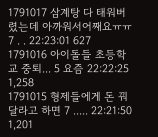1791017 삼계탕 다 태워버렸는데 아까워서어째요ㅠㅠ 7 . . 22:23:01 627
1791016 아이돌들 초등학교 중퇴... 5 요즘 22:22:25 1,258
1791015 형제들에게 돈 꿔달라고 하면 7 ..... 22:21:50 1,201